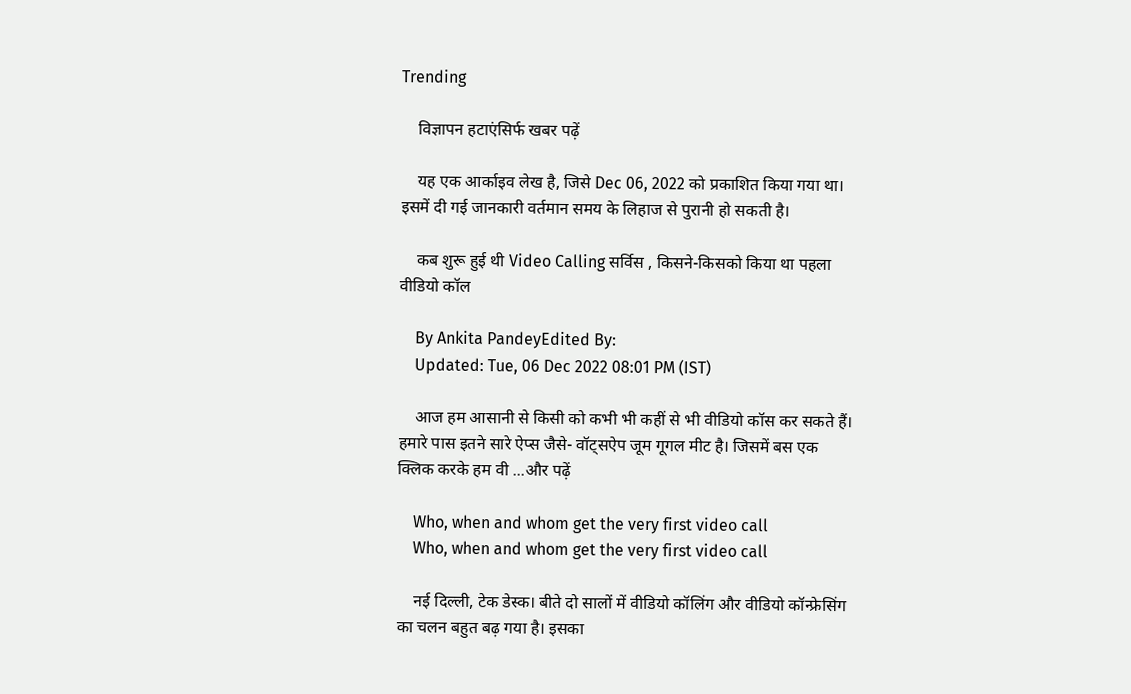Trending

    विज्ञापन हटाएंसिर्फ खबर पढ़ें

    यह एक आर्काइव लेख है, जिसे Dec 06, 2022 को प्रकाशित किया गया था। इसमें दी गई जानकारी वर्तमान समय के लिहाज से पुरानी हो सकती है।

    कब शुरू हुई थी Video Calling सर्विस , किसने-किसको किया था पहला वीडियो कॉल

    By Ankita PandeyEdited By:
    Updated: Tue, 06 Dec 2022 08:01 PM (IST)

    आज हम आसानी से किसी को कभी भी कहीं से भी वीडियो कॉस कर सकते हैं। हमारे पास इतने सारे ऐप्स जैसे- वॉट्सऐप जूम गूगल मीट है। जिसमें बस एक क्लिक करके हम वी ...और पढ़ें

    Who, when and whom get the very first video call
    Who, when and whom get the very first video call

    नई दिल्ली, टेक डेस्क। बीते दो सालों में वीडियो कॉलिंग और वीडियो कॉन्फ्रेसिंग का चलन बहुत बढ़ गया है। इसका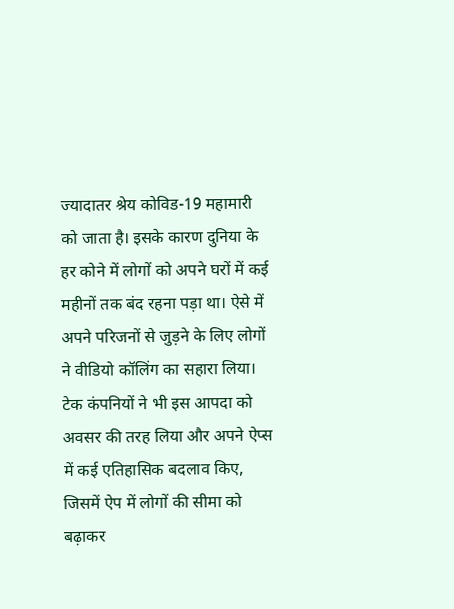ज्यादातर श्रेय कोविड-19 महामारी को जाता है। इसके कारण दुनिया के हर कोने में लोगों को अपने घरों में कई महीनों तक बंद रहना पड़ा था। ऐसे में अपने परिजनों से जुड़ने के लिए लोगों ने वीडियो कॉलिंग का सहारा लिया। टेक कंपनियों ने भी इस आपदा को अवसर की तरह लिया और अपने ऐप्स में कई एतिहासिक बदलाव किए, जिसमें ऐप में लोगों की सीमा को बढ़ाकर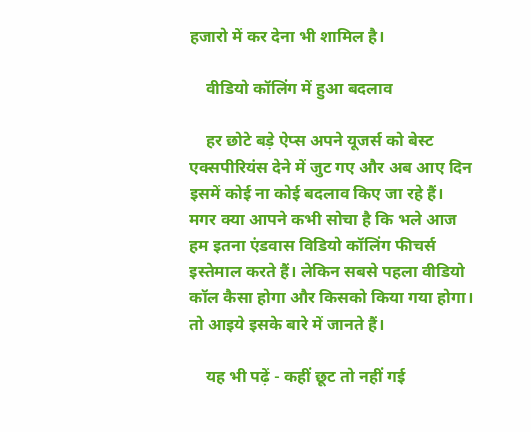हजारो में कर देना भी शामिल है।

    वीडियो कॉलिंग में हुआ बदलाव

    हर छोटे बड़े ऐप्स अपने यूजर्स को बेस्ट एक्सपीरियंस देने में जुट गए और अब आए दिन इसमें कोई ना कोई बदलाव किए जा रहे हैं। मगर क्या आपने कभी सोचा है कि भले आज हम इतना एंडवास विडियो कॉलिंग फीचर्स इस्तेमाल करते हैं। लेकिन सबसे पहला वीडियो कॉल कैसा होगा और किसको किया गया होगा। तो आइये इसके बारे में जानते हैं।

    यह भी पढ़ें - कहीं छूट तो नहीं गई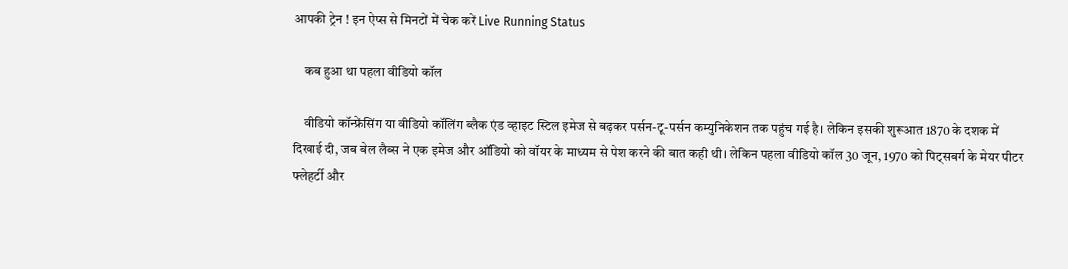आपकी ट्रेन ! इन ऐप्स से मिनटों में चेक करें Live Running Status

    कब हुआ था पहला वीडियो कॉल

    वीडियो कॉन्फ्रेंसिंग या वीडियो कॉलिंग ब्लैक एंड व्हाइट स्टिल इमेज से बढ़कर पर्सन-टू-पर्सन कम्युनिकेशन तक पहुंच गई है। लेकिन इसकी शुरूआत 1870 के दशक में दिखाई दी, जब बेल लैब्स ने एक इमेज और ऑडियो को वॉयर के माध्यम से पेश करने की बात कही थी। लेकिन पहला वीडियो कॉल 30 जून, 1970 को पिट्सबर्ग के मेयर पीटर फ्लेहर्टी और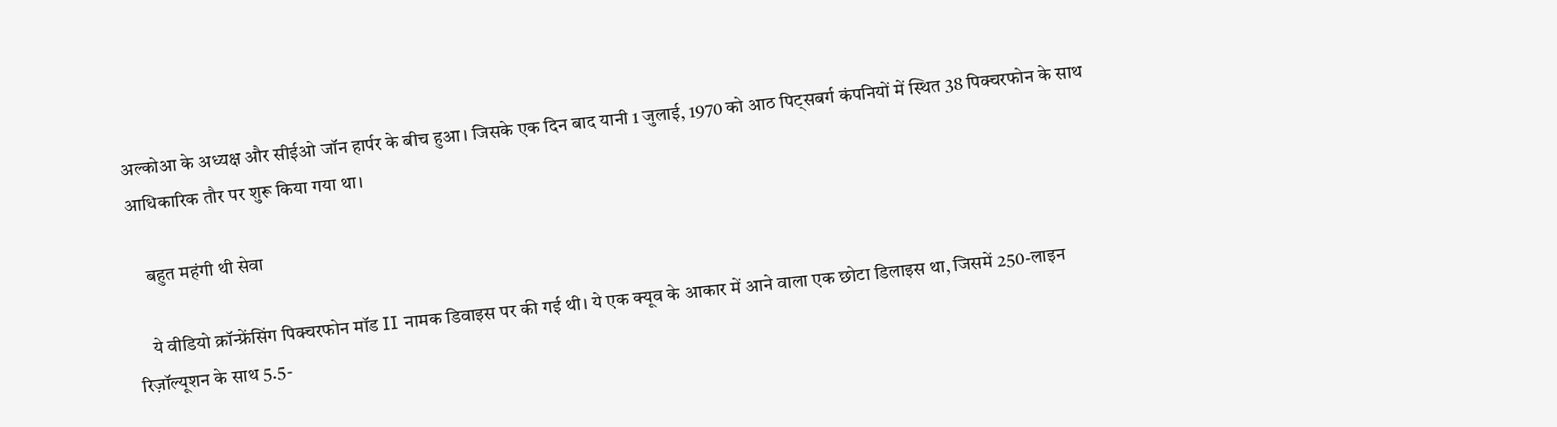अल्कोआ के अध्यक्ष और सीईओ जॉन हार्पर के बीच हुआ। जिसके एक दिन बाद यानी 1 जुलाई, 1970 को आठ पिट्सबर्ग कंपनियों में स्थित 38 पिक्चरफोन के साथ आधिकारिक तौर पर शुरू किया गया था।

    बहुत महंगी थी सेवा

    ये वीडियो क्रॉन्फ्रेंसिंग पिक्चरफोन मॉड II नामक डिवाइस पर की गई थी। ये एक क्यूव के आकार में आने वाला एक छोटा डिलाइस था, जिसमें 250-लाइन रिज़ॉल्यूशन के साथ 5.5-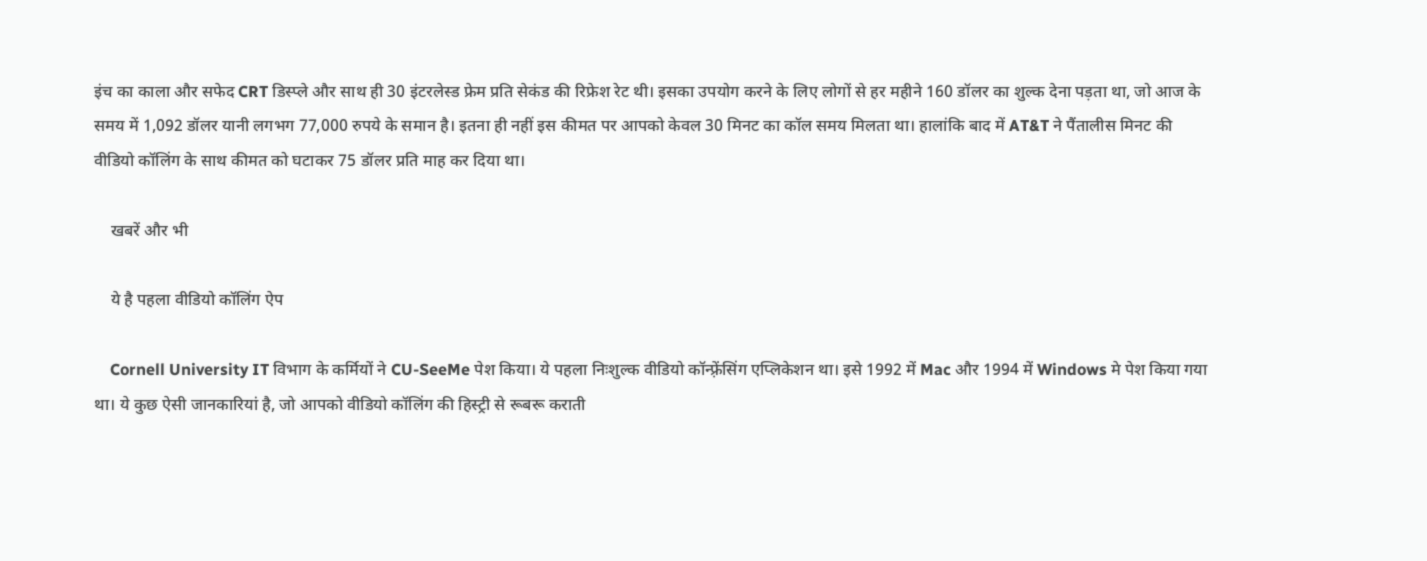इंच का काला और सफेद CRT डिस्प्ले और साथ ही 30 इंटरलेस्ड फ्रेम प्रति सेकंड की रिफ्रेश रेट थी। इसका उपयोग करने के लिए लोगों से हर महीने 160 डॉलर का शुल्क देना पड़ता था, जो आज के समय में 1,092 डॉलर यानी लगभग 77,000 रुपये के समान है। इतना ही नहीं इस कीमत पर आपको केवल 30 मिनट का कॉल समय मिलता था। हालांकि बाद में AT&T ने पैंतालीस मिनट की वीडियो कॉलिंग के साथ कीमत को घटाकर 75 डॉलर प्रति माह कर दिया था।

    खबरें और भी

    ये है पहला वीडियो कॉलिंग ऐप

    Cornell University IT विभाग के कर्मियों ने CU-SeeMe पेश किया। ये पहला निःशुल्क वीडियो कॉन्फ़्रेंसिंग एप्लिकेशन था। इसे 1992 में Mac और 1994 में Windows मे पेश किया गया था। ये कुछ ऐसी जानकारियां है, जो आपको वीडियो कॉलिंग की हिस्ट्री से रूबरू कराती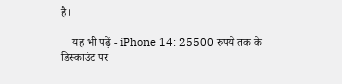है।

    यह भी पढ़ें - iPhone 14: 25500 रुपये तक के डिस्काउंट पर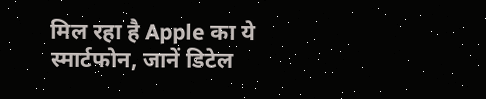मिल रहा है Apple का ये स्मार्टफोन, जानें डिटेल